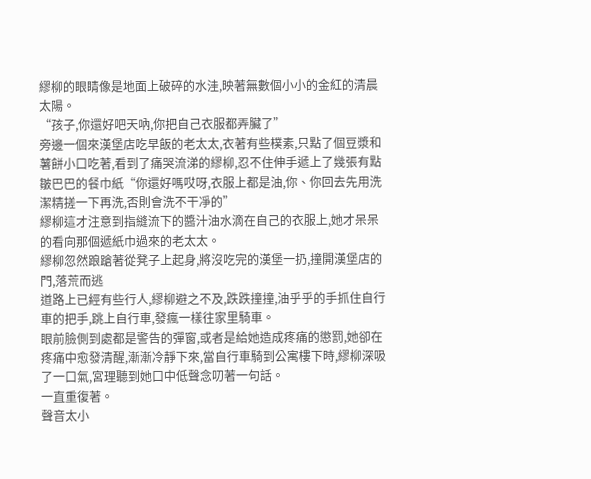繆柳的眼睛像是地面上破碎的水洼,映著無數個小小的金紅的清晨太陽。
“孩子,你還好吧天吶,你把自己衣服都弄臟了”
旁邊一個來漢堡店吃早飯的老太太,衣著有些樸素,只點了個豆漿和薯餅小口吃著,看到了痛哭流涕的繆柳,忍不住伸手遞上了幾張有點皺巴巴的餐巾紙“你還好嗎哎呀,衣服上都是油,你、你回去先用洗潔精搓一下再洗,否則會洗不干凈的”
繆柳這才注意到指縫流下的醬汁油水滴在自己的衣服上,她才呆呆的看向那個遞紙巾過來的老太太。
繆柳忽然踉蹌著從凳子上起身,將沒吃完的漢堡一扔,撞開漢堡店的門,落荒而逃
道路上已經有些行人,繆柳避之不及,跌跌撞撞,油乎乎的手抓住自行車的把手,跳上自行車,發瘋一樣往家里騎車。
眼前臉側到處都是警告的彈窗,或者是給她造成疼痛的懲罰,她卻在疼痛中愈發清醒,漸漸冷靜下來,當自行車騎到公寓樓下時,繆柳深吸了一口氣,宮理聽到她口中低聲念叨著一句話。
一直重復著。
聲音太小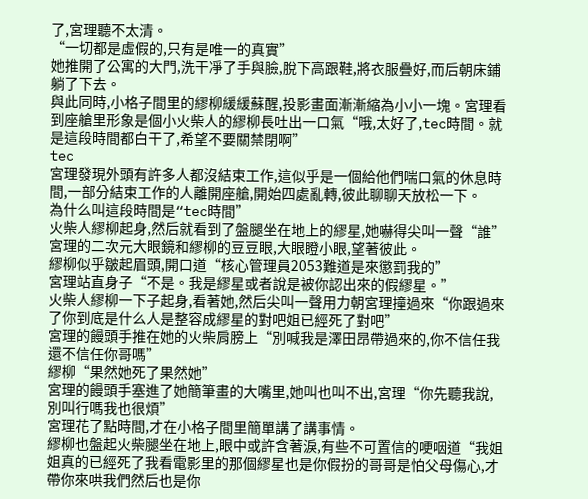了,宮理聽不太清。
“一切都是虛假的,只有是唯一的真實”
她推開了公寓的大門,洗干凈了手與臉,脫下高跟鞋,將衣服疊好,而后朝床鋪躺了下去。
與此同時,小格子間里的繆柳緩緩蘇醒,投影畫面漸漸縮為小小一塊。宮理看到座艙里形象是個小火柴人的繆柳長吐出一口氣“哦,太好了,tec時間。就是這段時間都白干了,希望不要關禁閉啊”
tec
宮理發現外頭有許多人都沒結束工作,這似乎是一個給他們喘口氣的休息時間,一部分結束工作的人離開座艙,開始四處亂轉,彼此聊聊天放松一下。
為什么叫這段時間是“tec時間”
火柴人繆柳起身,然后就看到了盤腿坐在地上的繆星,她嚇得尖叫一聲“誰”
宮理的二次元大眼鏡和繆柳的豆豆眼,大眼瞪小眼,望著彼此。
繆柳似乎皺起眉頭,開口道“核心管理員2053難道是來懲罰我的”
宮理站直身子“不是。我是繆星或者說是被你認出來的假繆星。”
火柴人繆柳一下子起身,看著她,然后尖叫一聲用力朝宮理撞過來“你跟過來了你到底是什么人是整容成繆星的對吧姐已經死了對吧”
宮理的饅頭手推在她的火柴肩膀上“別喊我是澤田昂帶過來的,你不信任我還不信任你哥嗎”
繆柳“果然她死了果然她”
宮理的饅頭手塞進了她簡筆畫的大嘴里,她叫也叫不出,宮理“你先聽我說,別叫行嗎我也很煩”
宮理花了點時間,才在小格子間里簡單講了講事情。
繆柳也盤起火柴腿坐在地上,眼中或許含著淚,有些不可置信的哽咽道“我姐姐真的已經死了我看電影里的那個繆星也是你假扮的哥哥是怕父母傷心,才帶你來哄我們然后也是你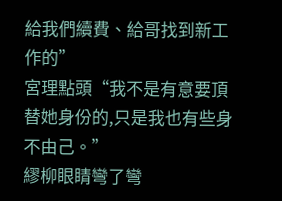給我們續費、給哥找到新工作的”
宮理點頭“我不是有意要頂替她身份的,只是我也有些身不由己。”
繆柳眼睛彎了彎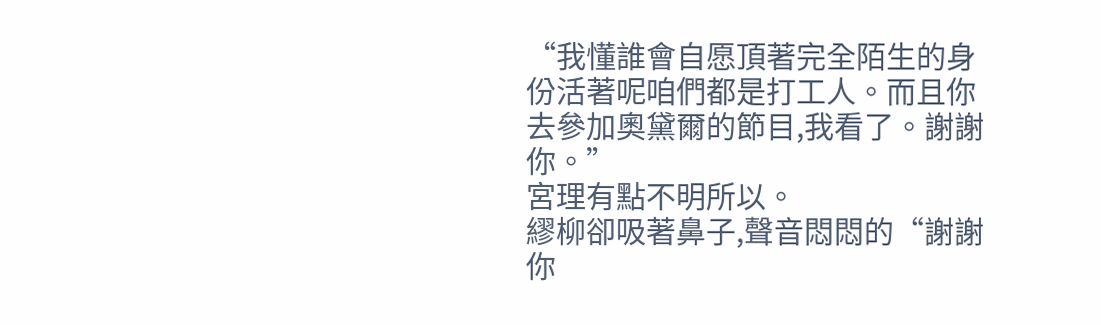“我懂誰會自愿頂著完全陌生的身份活著呢咱們都是打工人。而且你去參加奧黛爾的節目,我看了。謝謝你。”
宮理有點不明所以。
繆柳卻吸著鼻子,聲音悶悶的“謝謝你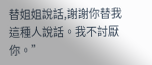替姐姐說話,謝謝你替我這種人說話。我不討厭你。”